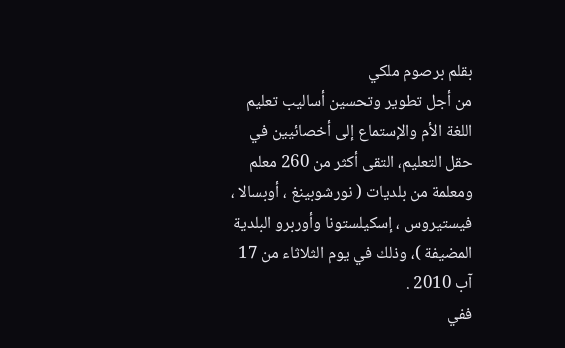بقلم برصوم ملكي
من أجل تطوير وتحسين أساليب تعليم اللغة الأم والإستماع إلى أخصائيين في حقل التعليم، التقى أكثر من 260 معلم ومعلمة من بلديات ( نورشوبينغ ، أوبسالا ، فيستيروس ، إسكيلستونا وأوربرو البلدية المضيفة )، وذلك في يوم الثلاثاء من 17 آب 2010 .
ففي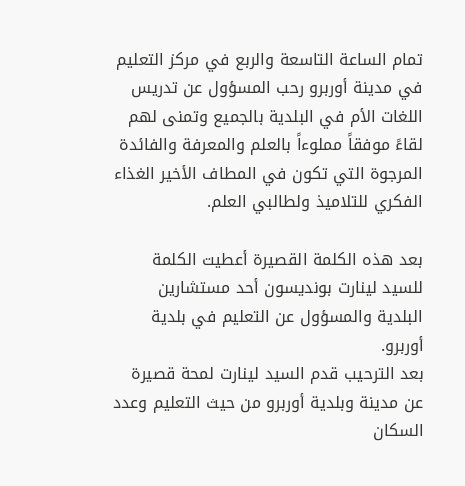تمام الساعة التاسعة والربع في مركز التعليم في مدينة أوربرو رحب المسؤول عن تدريس اللغات الأم في البلدية بالجميع وتمنى لهم لقاءً موفقاً مملوءاً بالعلم والمعرفة والفائدة المرجوة التي تكون في المطاف الأخير الغذاء الفكري للتلاميذ ولطالبي العلم.

بعد هذه الكلمة القصيرة أعطيت الكلمة للسيد لينارت بونديسون أحد مستشارين البلدية والمسؤول عن التعليم في بلدية أوربرو.
بعد الترحيب قدم السيد لينارت لمحة قصيرة عن مدينة وبلدية أوربرو من حيث التعليم وعدد السكان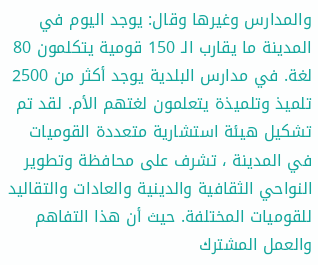والمدارس وغيرها وقال: يوجد اليوم في المدينة ما يقارب الـ 150 قومية يتكلمون 80 لغة. في مدارس البلدية يوجد أكثر من 2500 تلميذ وتلميذة يتعلمون لغتهم الأم. لقد تم تشكيل هيئة استشارية متعددة القوميات في المدينة ، تشرف على محافظة وتطوير النواحي الثقافية والدينية والعادات والتقاليد للقوميات المختلفة. حيث أن هذا التفاهم والعمل المشترك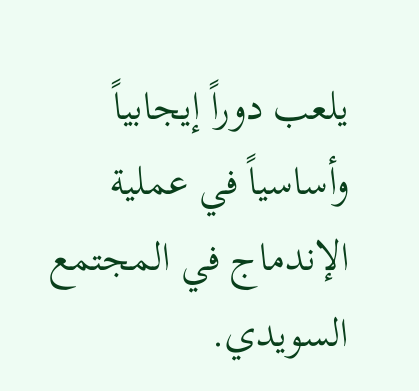يلعب دوراً إيجابياً وأساسياً في عملية الإندماج في المجتمع السويدي.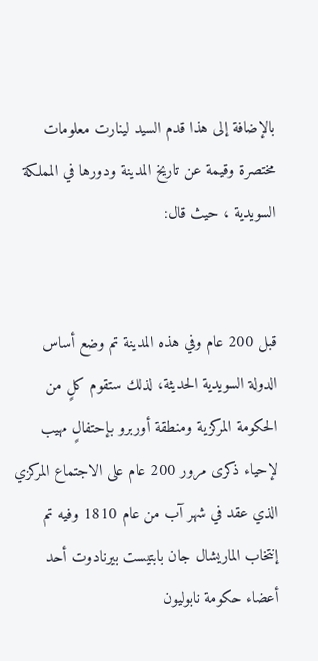بالإضافة إلى هذا قدم السيد لينارت معلومات مختصرة وقيمة عن تاريخ المدينة ودورها في المملكة السويدية ، حيث قال:


قبل 200 عام وفي هذه المدينة تم وضع أساس الدولة السويدية الحديثة، لذلك ستقوم كلٍ من الحكومة المركزية ومنطقة أوربرو بإحتفالٍ مهيب لإحياء ذكرى مرور 200 عام على الاجتماع المركزي الذي عقد في شهر آب من عام 1810 وفيه تم إنتخاب الماريشال جان بابتيست بيرنادوت أحد أعضاء حكومة نابوليون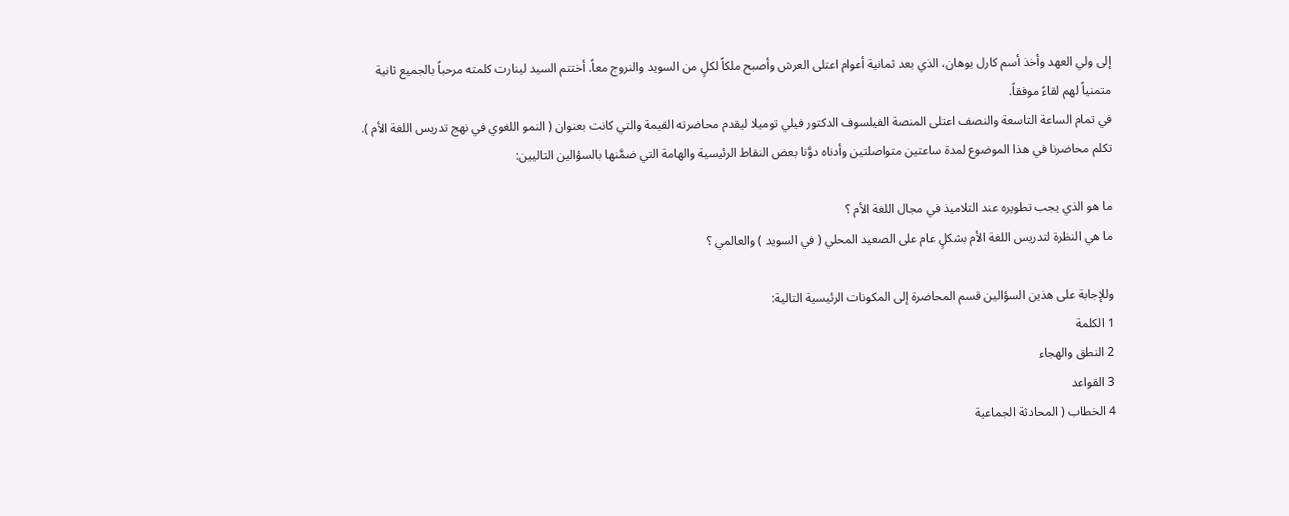إلى ولي العهد وأخذ أسم كارل يوهان، الذي بعد ثمانية أعوام اعتلى العرش وأصبح ملكاً لكلٍ من السويد والنروج معاً. أختتم السيد لينارت كلمته مرحباً بالجميع ثانية متمنياً لهم لقاءً موفقاً.
في تمام الساعة التاسعة والنصف اعتلى المنصة الفيلسوف الدكتور فيلي توميلا ليقدم محاضرته القيمة والتي كانت بعنوان ( النمو اللغوي في نهج تدريس اللغة الأم ).
تكلم محاضرنا في هذا الموضوع لمدة ساعتين متواصلتين وأدناه دوَّنا بعض النقاط الرئيسية والهامة التي ضمَّنها بالسؤالين التاليين:

ما هو الذي يجب تطويره عند التلاميذ في مجال اللغة الأم ؟
ما هي النظرة لتدريس اللغة الأم بشكلٍ عام على الصعيد المحلي ( في السويد ) والعالمي ؟

وللإجابة على هذين السؤالين قسم المحاضرة إلى المكونات الرئيسية التالية:
1 الكلمة
2 النطق والهجاء
3 القواعد
4 الخطاب ( المحادثة الجماعية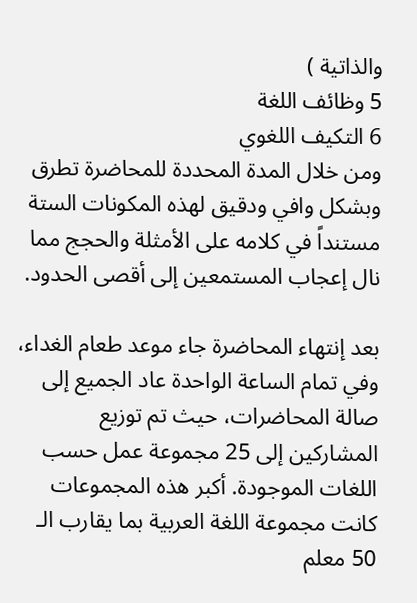والذاتية )
5 وظائف اللغة
6 التكيف اللغوي
ومن خلال المدة المحددة للمحاضرة تطرق وبشكل وافي ودقيق لهذه المكونات الستة مستنداً في كلامه على الأمثلة والحجج مما نال إعجاب المستمعين إلى أقصى الحدود.

بعد إنتهاء المحاضرة جاء موعد طعام الغداء، وفي تمام الساعة الواحدة عاد الجميع إلى صالة المحاضرات، حيث تم توزيع المشاركين إلى 25 مجموعة عمل حسب اللغات الموجودة. أكبر هذه المجموعات كانت مجموعة اللغة العربية بما يقارب الـ 50 معلم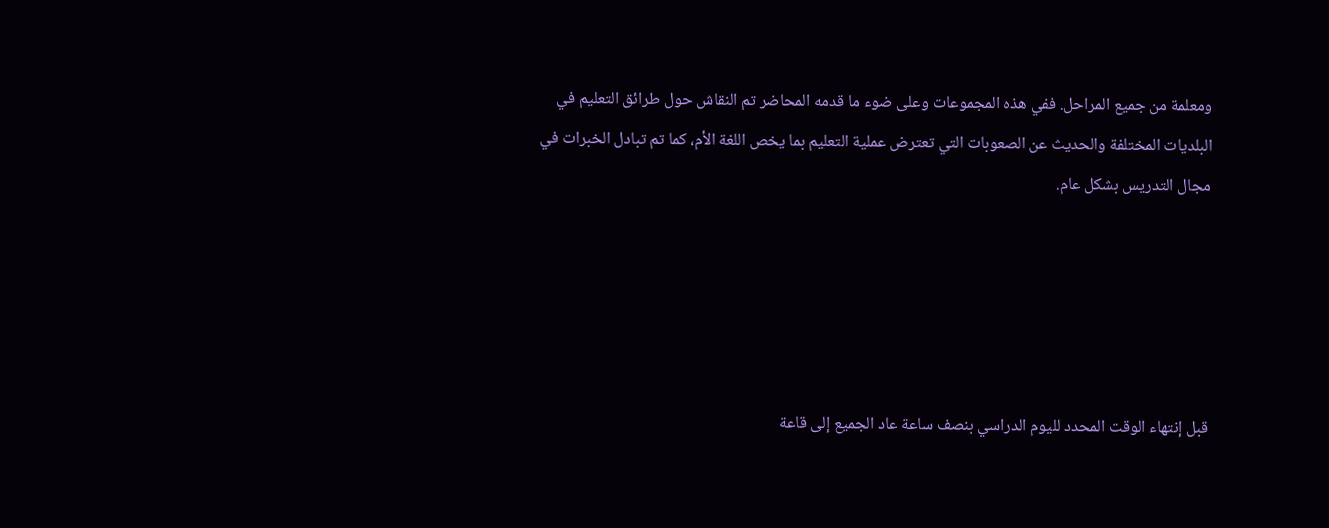ومعلمة من جميع المراحل. ففي هذه المجموعات وعلى ضوء ما قدمه المحاضر تم النقاش حول طرائق التعليم في البلديات المختلفة والحديث عن الصعوبات التي تعترض عملية التعليم بما يخص اللغة الأم، كما تم تبادل الخبرات في مجال التدريس بشكل عام.





قبل إنتهاء الوقت المحدد لليوم الدراسي بنصف ساعة عاد الجميع إلى قاعة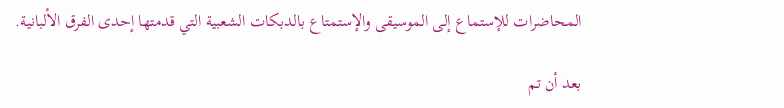المحاضرات للإستماع إلى الموسيقى والإستمتاع بالدبكات الشعبية التي قدمتها إحدى الفرق الألبانية.

بعد أن تم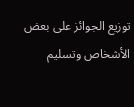توزيع الجوائز على بعض الأشخاص وتسليم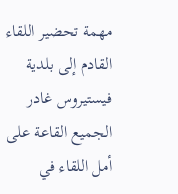مهمة تحضير اللقاء القادم إلى بلدية فيستيروس غادر الجميع القاعة على أمل اللقاء في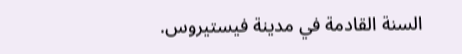السنة القادمة في مدينة فيستيروس.